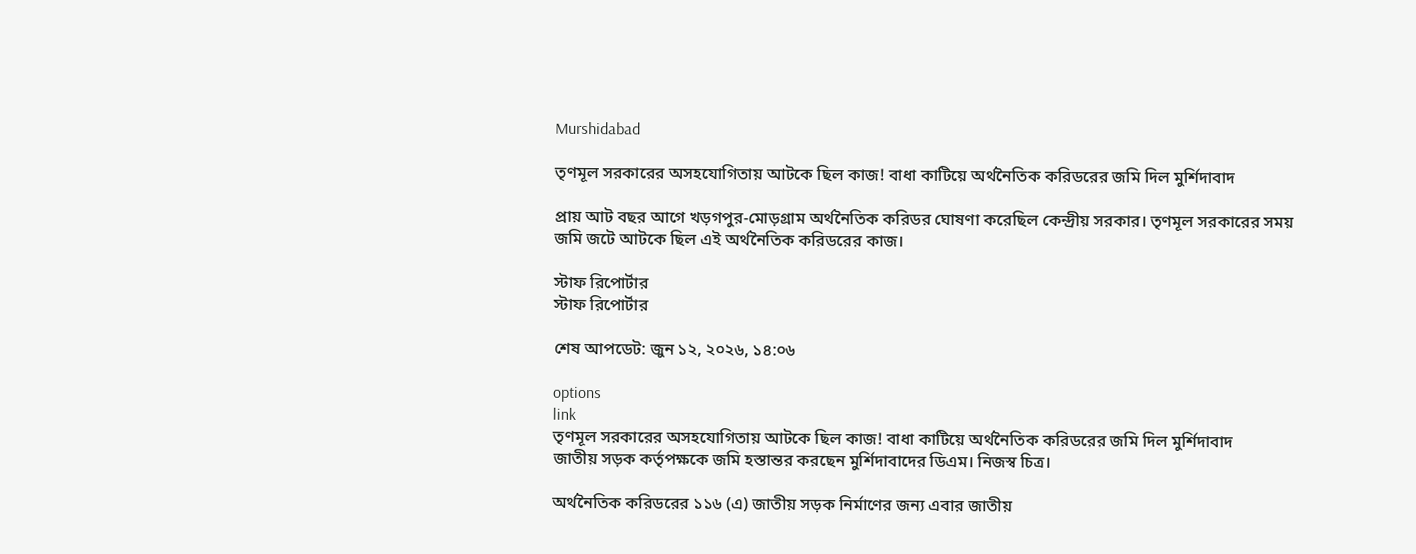Murshidabad

তৃণমূল সরকারের অসহযোগিতায় আটকে ছিল কাজ! বাধা কাটিয়ে অর্থনৈতিক করিডরের জমি দিল মুর্শিদাবাদ

প্রায় আট বছর আগে খড়গপুর-মোড়গ্রাম অর্থনৈতিক করিডর ঘোষণা করেছিল কেন্দ্রীয় সরকার। তৃণমূল সরকারের সময় জমি জটে আটকে ছিল এই অর্থনৈতিক করিডরের কাজ।

স্টাফ রিপোর্টার
স্টাফ রিপোর্টার

শেষ আপডেট: জুন ১২, ২০২৬, ১৪:০৬

options
link
তৃণমূল সরকারের অসহযোগিতায় আটকে ছিল কাজ! বাধা কাটিয়ে অর্থনৈতিক করিডরের জমি দিল মুর্শিদাবাদ
জাতীয় সড়ক কর্তৃপক্ষকে জমি হস্তান্তর করছেন মুর্শিদাবাদের ডিএম। নিজস্ব চিত্র।

অর্থনৈতিক করিডরের ১১৬ (এ) জাতীয় সড়ক নির্মাণের জন্য এবার জাতীয়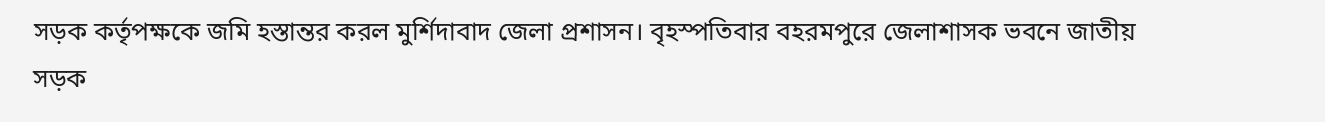সড়ক কর্তৃপক্ষকে জমি হস্তান্তর করল মুর্শিদাবাদ জেলা প্রশাসন। বৃহস্পতিবার বহরমপুরে জেলাশাসক ভবনে জাতীয় সড়ক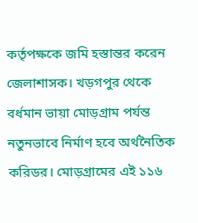কর্তৃপক্ষকে জমি হস্তান্তর করেন জেলাশাসক। খড়গপুর থেকে বর্ধমান ভায়া মোড়গ্রাম পর্যন্ত নতুনভাবে নির্মাণ হবে অর্থনৈতিক করিডর। মোড়গ্রামের এই ১১৬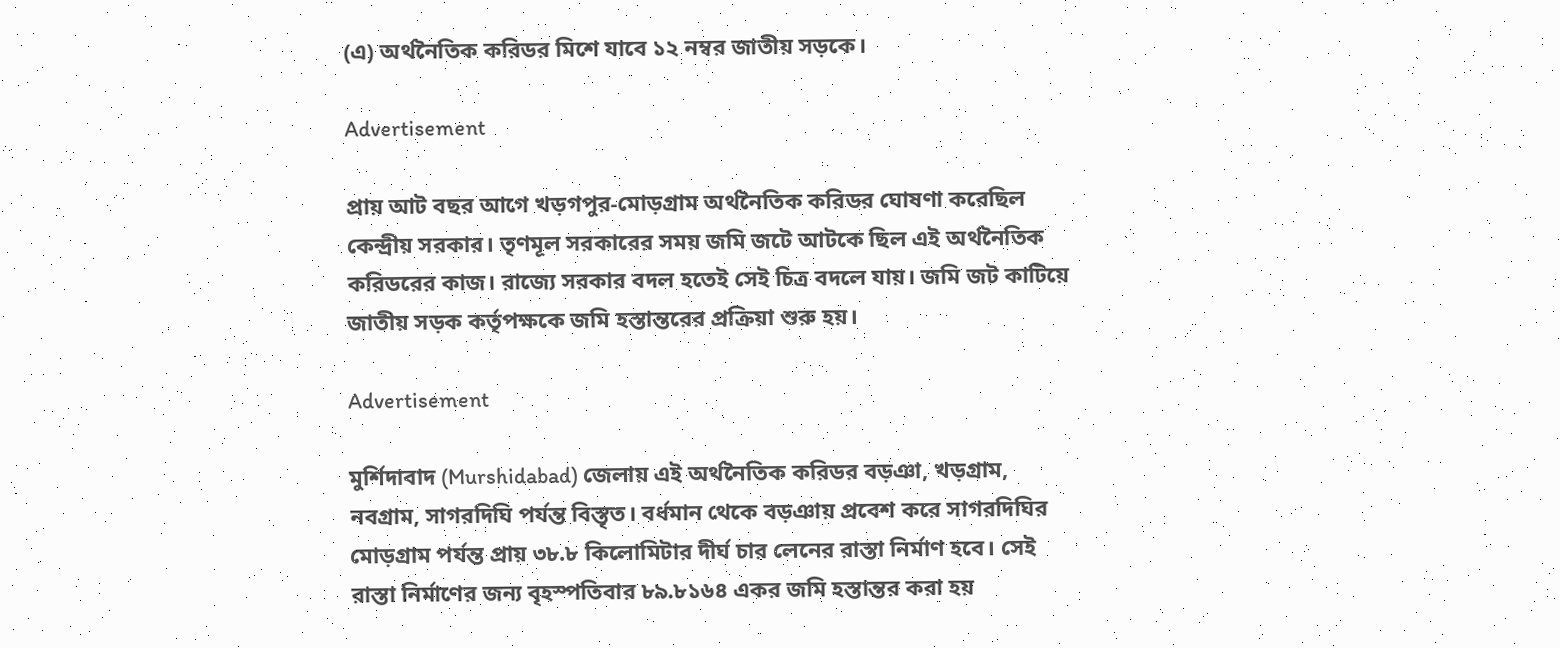(এ) অর্থনৈতিক করিডর মিশে যাবে ১২ নম্বর জাতীয় সড়কে।

Advertisement

প্রায় আট বছর আগে খড়গপুর-মোড়গ্রাম অর্থনৈতিক করিডর ঘোষণা করেছিল কেন্দ্রীয় সরকার। তৃণমূল সরকারের সময় জমি জটে আটকে ছিল এই অর্থনৈতিক করিডরের কাজ। রাজ্যে সরকার বদল হতেই সেই চিত্র বদলে যায়। জমি জট কাটিয়ে জাতীয় সড়ক কর্তৃপক্ষকে জমি হস্তান্তরের প্রক্রিয়া শুরু হয়।

Advertisement

মুর্শিদাবাদ (Murshidabad) জেলায় এই অর্থনৈতিক করিডর বড়ঞা, খড়গ্রাম, নবগ্রাম, সাগরদিঘি পর্যন্ত বিস্তৃত। বর্ধমান থেকে বড়ঞায় প্রবেশ করে সাগরদিঘির মোড়গ্রাম পর্যন্ত প্রায় ৩৮.৮ কিলোমিটার দীর্ঘ চার লেনের রাস্তা নির্মাণ হবে। সেই রাস্তা নির্মাণের জন্য বৃহস্পতিবার ৮৯.৮১৬৪ একর জমি হস্তান্তর করা হয়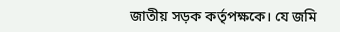জাতীয় সড়ক কর্তৃপক্ষকে। যে জমি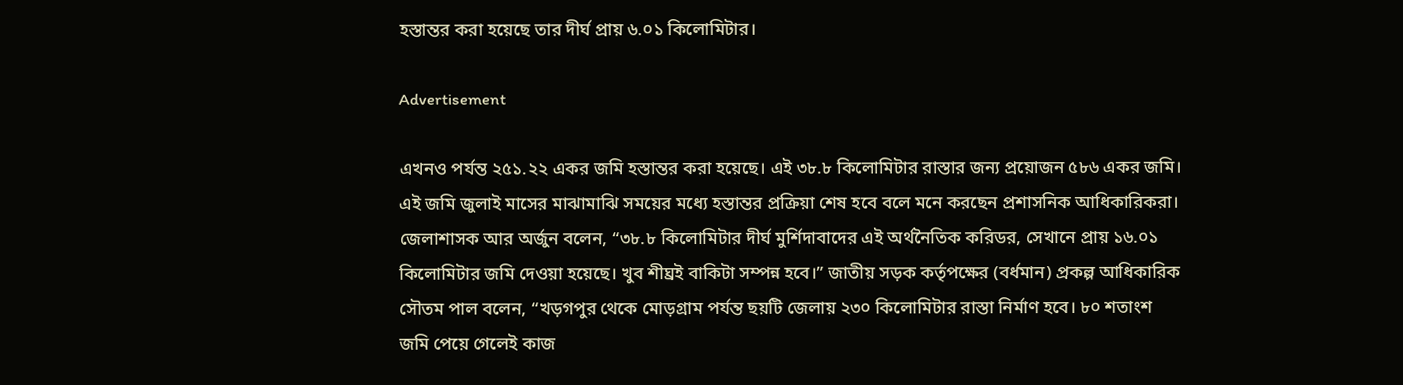হস্তান্তর করা হয়েছে তার দীর্ঘ প্রায় ৬.০১ কিলোমিটার।

Advertisement

এখনও পর্যন্ত ২৫১.২২ একর জমি হস্তান্তর করা হয়েছে। এই ৩৮.৮ কিলোমিটার রাস্তার জন্য প্রয়োজন ৫৮৬ একর জমি। এই জমি জুলাই মাসের মাঝামাঝি সময়ের মধ্যে হস্তান্তর প্রক্রিয়া শেষ হবে বলে মনে করছেন প্রশাসনিক আধিকারিকরা। জেলাশাসক আর অর্জুন বলেন, “৩৮.৮ কিলোমিটার দীর্ঘ মুর্শিদাবাদের এই অর্থনৈতিক করিডর, সেখানে প্রায় ১৬.০১ কিলোমিটার জমি দেওয়া হয়েছে। খুব শীঘ্রই বাকিটা সম্পন্ন হবে।” জাতীয় সড়ক কর্তৃপক্ষের (বর্ধমান) প্রকল্প আধিকারিক সৌতম পাল বলেন, “খড়গপুর থেকে মোড়গ্রাম পর্যন্ত ছয়টি জেলায় ২৩০ কিলোমিটার রাস্তা নির্মাণ হবে। ৮০ শতাংশ জমি পেয়ে গেলেই কাজ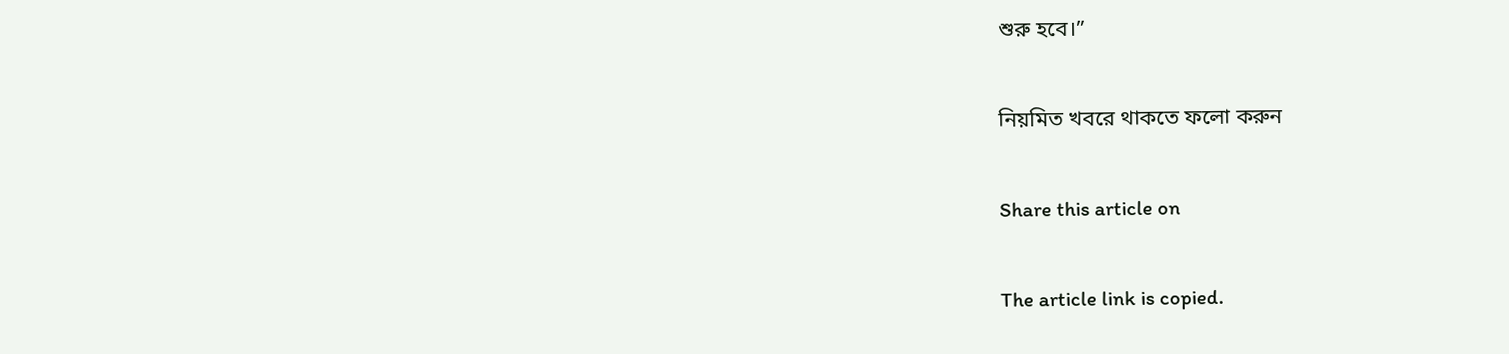শুরু হবে।”

নিয়মিত খবরে থাকতে ফলো করুন

Share this article on

The article link is copied.